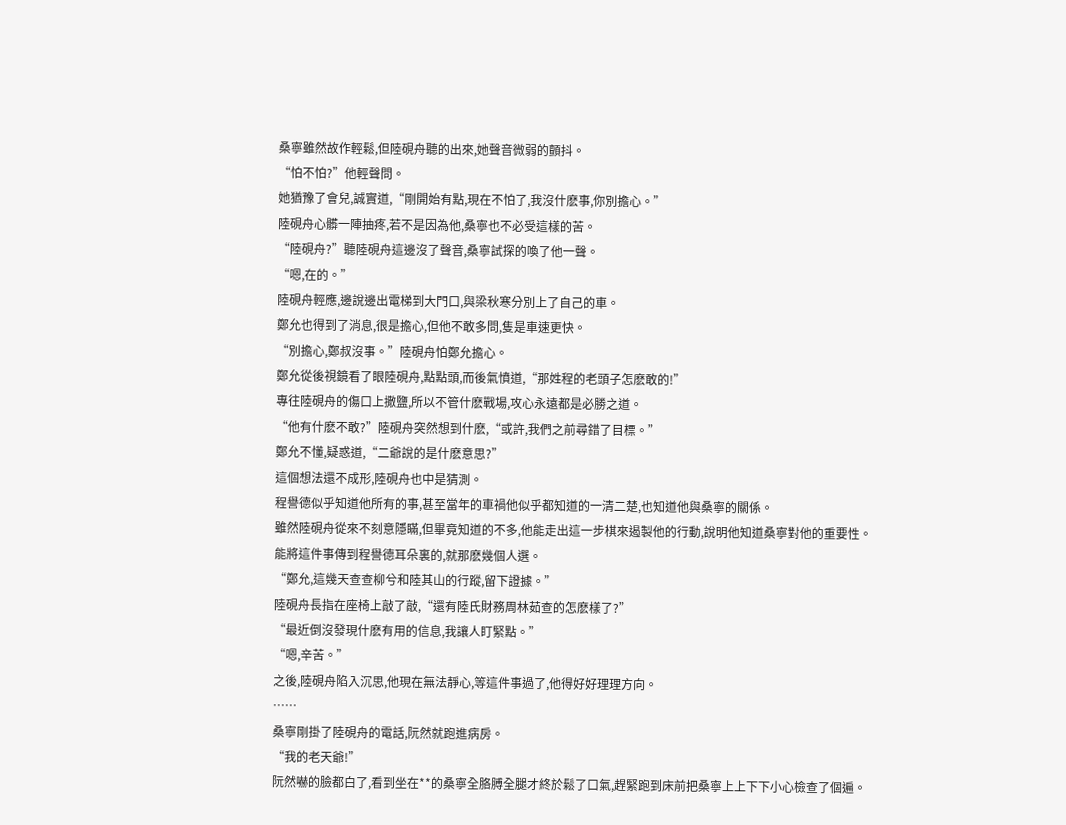桑寧雖然故作輕鬆,但陸硯舟聽的出來,她聲音微弱的顫抖。
“怕不怕?”他輕聲問。
她猶豫了會兒,誠實道,“剛開始有點,現在不怕了,我沒什麽事,你別擔心。”
陸硯舟心髒一陣抽疼,若不是因為他,桑寧也不必受這樣的苦。
“陸硯舟?”聽陸硯舟這邊沒了聲音,桑寧試探的喚了他一聲。
“嗯,在的。”
陸硯舟輕應,邊說邊出電梯到大門口,與梁秋寒分別上了自己的車。
鄭允也得到了消息,很是擔心,但他不敢多問,隻是車速更快。
“別擔心,鄭叔沒事。”陸硯舟怕鄭允擔心。
鄭允從後視鏡看了眼陸硯舟,點點頭,而後氣憤道,“那姓程的老頭子怎麽敢的!”
專往陸硯舟的傷口上撒鹽,所以不管什麽戰場,攻心永遠都是必勝之道。
“他有什麽不敢?”陸硯舟突然想到什麽,“或許,我們之前尋錯了目標。”
鄭允不懂,疑惑道,“二爺說的是什麽意思?”
這個想法還不成形,陸硯舟也中是猜測。
程譽德似乎知道他所有的事,甚至當年的車禍他似乎都知道的一清二楚,也知道他與桑寧的關係。
雖然陸硯舟從來不刻意隱瞞,但畢竟知道的不多,他能走出這一步棋來遏製他的行動,說明他知道桑寧對他的重要性。
能將這件事傳到程譽德耳朵裏的,就那麽幾個人選。
“鄭允,這幾天查查柳兮和陸其山的行蹤,留下證據。”
陸硯舟長指在座椅上敲了敲,“還有陸氏財務周林茹查的怎麽樣了?”
“最近倒沒發現什麽有用的信息,我讓人盯緊點。”
“嗯,辛苦。”
之後,陸硯舟陷入沉思,他現在無法靜心,等這件事過了,他得好好理理方向。
……
桑寧剛掛了陸硯舟的電話,阮然就跑進病房。
“我的老天爺!”
阮然嚇的臉都白了,看到坐在**的桑寧全胳膊全腿才終於鬆了口氣,趕緊跑到床前把桑寧上上下下小心檢查了個遍。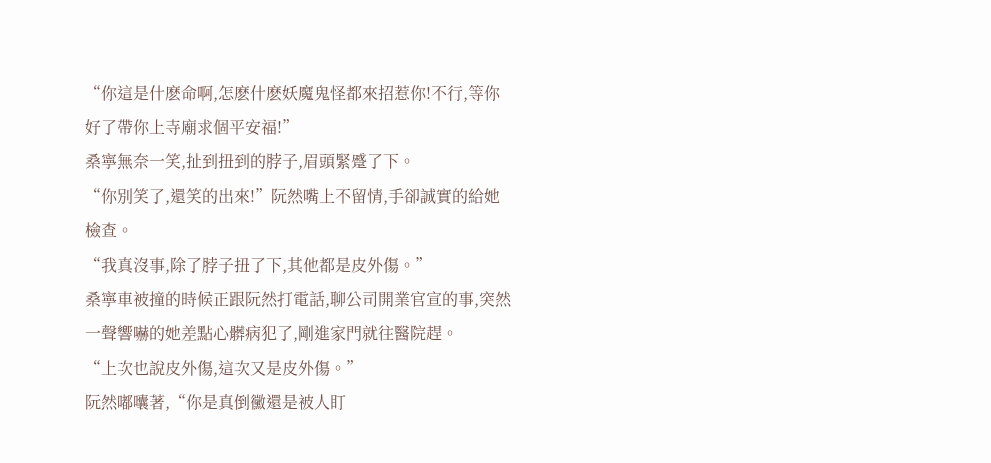“你這是什麽命啊,怎麽什麽妖魔鬼怪都來招惹你!不行,等你好了帶你上寺廟求個平安福!”
桑寧無奈一笑,扯到扭到的脖子,眉頭緊蹙了下。
“你別笑了,還笑的出來!”阮然嘴上不留情,手卻誠實的給她檢查。
“我真沒事,除了脖子扭了下,其他都是皮外傷。”
桑寧車被撞的時候正跟阮然打電話,聊公司開業官宣的事,突然一聲響嚇的她差點心髒病犯了,剛進家門就往醫院趕。
“上次也說皮外傷,這次又是皮外傷。”
阮然嘟囔著,“你是真倒黴還是被人盯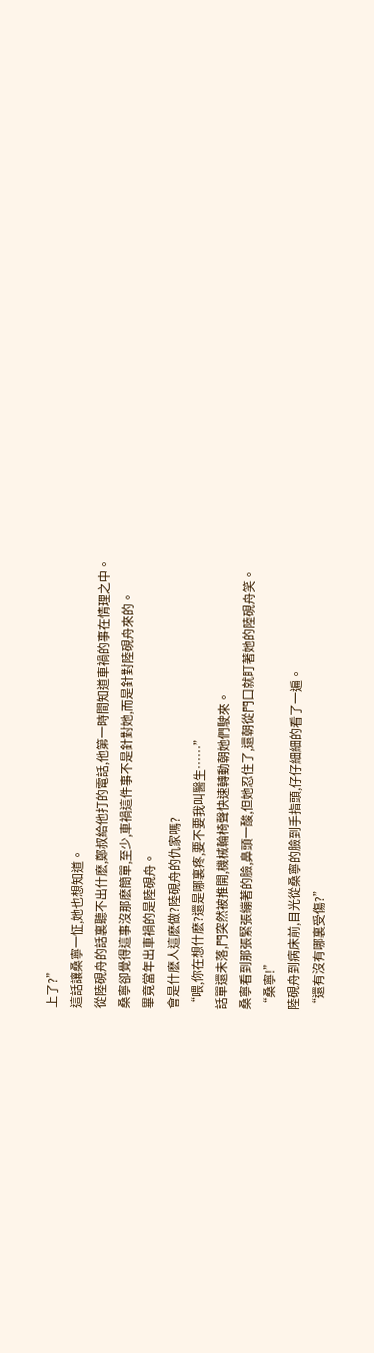上了?”
這話讓桑寧一怔,她也想知道。
從陸硯舟的話裏聽不出什麽,鄭叔給他打的電話,他第一時間知道車禍的事在情理之中。
桑寧卻覺得這事沒那麽簡單,至少,車禍這件事不是針對她,而是針對陸硯舟來的。
畢竟當年出車禍的是陸硯舟。
會是什麽人這麽做?陸硯舟的仇家嗎?
“喂,你在想什麽?還是哪裏疼,要不要我叫醫生……”
話單還未落,門突然被推開,機械輪椅聲快速轉動朝她們駛來。
桑寧看到那張緊張繃著的臉,鼻頭一酸,但她忍住了,還朝從門口就盯著她的陸硯舟笑。
“桑寧!”
陸硯舟到病床前,目光從桑寧的臉到手指頭,仔仔細細的看了一遍。
“還有沒有哪裏受傷?”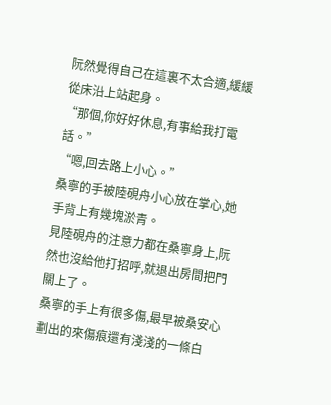阮然覺得自己在這裏不太合適,緩緩從床沿上站起身。
“那個,你好好休息,有事給我打電話。”
“嗯,回去路上小心。”
桑寧的手被陸硯舟小心放在掌心,她手背上有幾塊淤青。
見陸硯舟的注意力都在桑寧身上,阮然也沒給他打招呼,就退出房間把門關上了。
桑寧的手上有很多傷,最早被桑安心劃出的來傷痕還有淺淺的一條白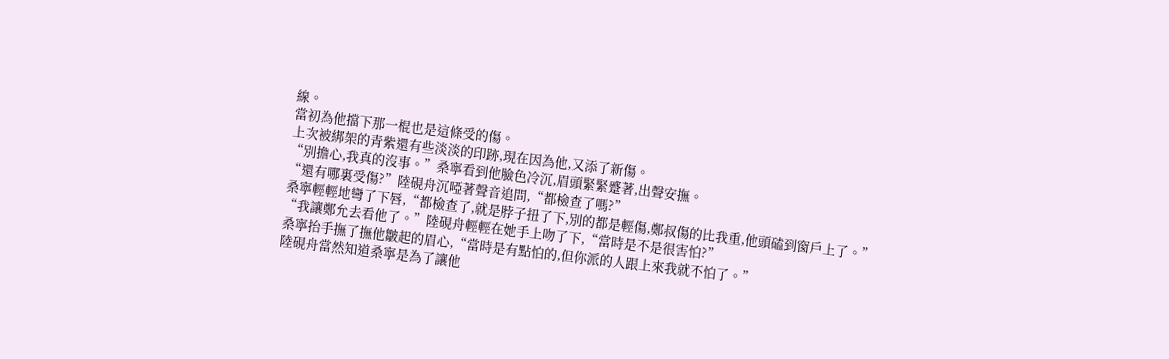線。
當初為他擋下那一棍也是這條受的傷。
上次被綁架的青紫還有些淡淡的印跡,現在因為他,又添了新傷。
“別擔心,我真的沒事。”桑寧看到他臉色冷沉,眉頭緊緊蹙著,出聲安撫。
“還有哪裏受傷?”陸硯舟沉啞著聲音追問,“都檢查了嗎?”
桑寧輕輕地彎了下唇,“都檢查了,就是脖子扭了下,別的都是輕傷,鄭叔傷的比我重,他頭磕到窗戶上了。”
“我讓鄭允去看他了。”陸硯舟輕輕在她手上吻了下,“當時是不是很害怕?”
桑寧抬手撫了撫他皺起的眉心,“當時是有點怕的,但你派的人跟上來我就不怕了。”
陸硯舟當然知道桑寧是為了讓他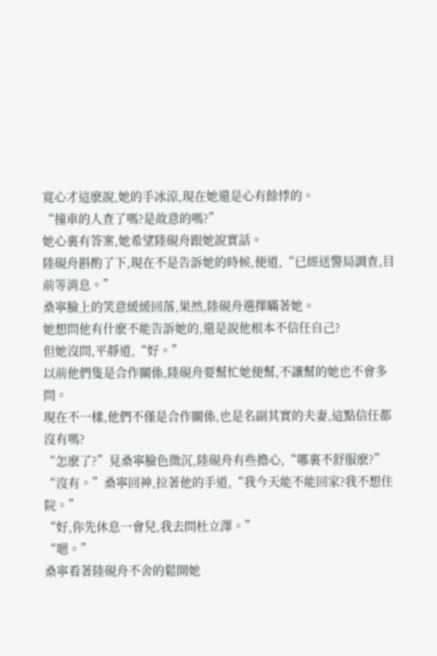寬心才這麽說,她的手冰涼,現在她還是心有餘悸的。
“撞車的人查了嗎?是故意的嗎?”
她心裏有答案,她希望陸硯舟跟她說實話。
陸硯舟斟酌了下,現在不是告訴她的時候,便道,“已經送警局調查,目前等消息。”
桑寧臉上的笑意緩緩回落,果然,陸硯舟選擇瞞著她。
她想問他有什麽不能告訴她的,還是說他根本不信任自己?
但她沒問,平靜道,“好。”
以前他們隻是合作關係,陸硯舟要幫忙她便幫,不讓幫的她也不會多問。
現在不一樣,他們不僅是合作關係,也是名副其實的夫妻,這點信任都沒有嗎?
“怎麽了?”見桑寧臉色微沉,陸硯舟有些擔心,“哪裏不舒服麽?”
“沒有。”桑寧回神,拉著他的手道,“我今天能不能回家?我不想住院。”
“好,你先休息一會兒,我去問杜立澤。”
“嗯。”
桑寧看著陸硯舟不舍的鬆開她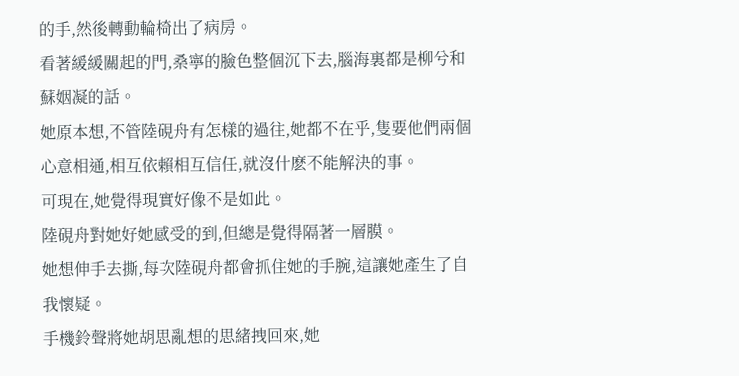的手,然後轉動輪椅出了病房。
看著緩緩關起的門,桑寧的臉色整個沉下去,腦海裏都是柳兮和蘇姻凝的話。
她原本想,不管陸硯舟有怎樣的過往,她都不在乎,隻要他們兩個心意相通,相互依賴相互信任,就沒什麽不能解決的事。
可現在,她覺得現實好像不是如此。
陸硯舟對她好她感受的到,但總是覺得隔著一層膜。
她想伸手去撕,每次陸硯舟都會抓住她的手腕,這讓她產生了自我懷疑。
手機鈴聲將她胡思亂想的思緒拽回來,她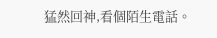猛然回神,看個陌生電話。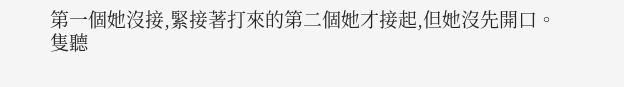第一個她沒接,緊接著打來的第二個她才接起,但她沒先開口。
隻聽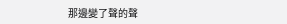那邊變了聲的聲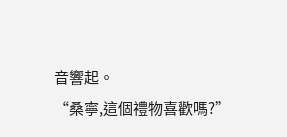音響起。
“桑寧,這個禮物喜歡嗎?”